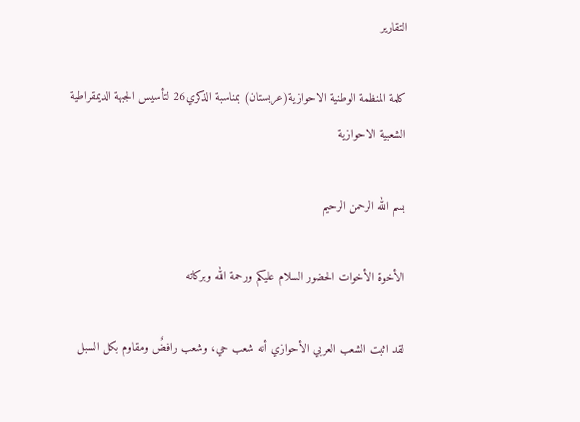التقارير

كلمة المنظمة الوطنية الاحوازية(عربستان) بمناسبة الذكري26 لتأسيس الجبهة الديمقراطية الشعبية الاحوازية

بسم الله الرحمن الرحيم

الأخوة الأخوات الحضور السلام عليكم ورحمة الله وبركاته

لقد اثبت الشعب العربي الأحوازي أنه شعب حي، وشعب رافضٌ ومقاوم بكل السبل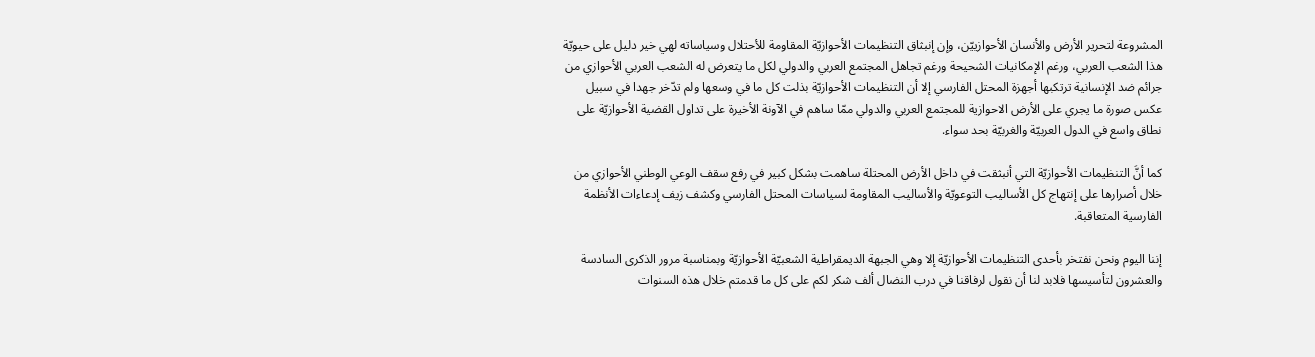المشروعة لتحرير الأرض والأنسان الأحوازييّن، وإن إنبثاق التنظيمات الأحوازيّة المقاومة للأحتلال وسياساته لهي خير دليل على حيويّة هذا الشعب العربي، ورغم الإمكانيات الشحيحة ورغم تجاهل المجتمع العربي والدولي لكل ما يتعرض له الشعب العربي الأحوازي من جرائم ضد الإنسانية ترتكبها أجهزة المحتل الفارسي إلا أن التنظيمات الأحوازيّة بذلت كل ما في وسعها ولم تدّخر جهدا في سبيل عكس صورة ما يجري على الأرض الاحوازية للمجتمع العربي والدولي ممّا ساهم في الآونة الأخيرة على تداول القضية الأحوازيّة على نطاق واسع في الدول العربيّة والغربيّة بحد سواء.

كما أنَّ التنظيمات الأحوازيّة التي أنبثقت في داخل الأرض المحتلة ساهمت بشكل كبير في رفع سقف الوعي الوطني الأحوازي من خلال أصرارها على إنتهاج كل الأساليب التوعويّة والأساليب المقاومة لسياسات المحتل الفارسي وكشف زيف إدعاءات الأنظمة الفارسية المتعاقبة.

إننا اليوم ونحن نفتخر بأحدى التنظيمات الأحوازيّة إلا وهي الجبهة الديمقراطية الشعبيّة الأحوازيّة وبمناسبة مرور الذكرى السادسة والعشرون لتأسيسها فلابد لنا أن نقول لرفاقنا في درب النضال ألف شكر لكم على كل ما قدمتم خلال هذه السنوات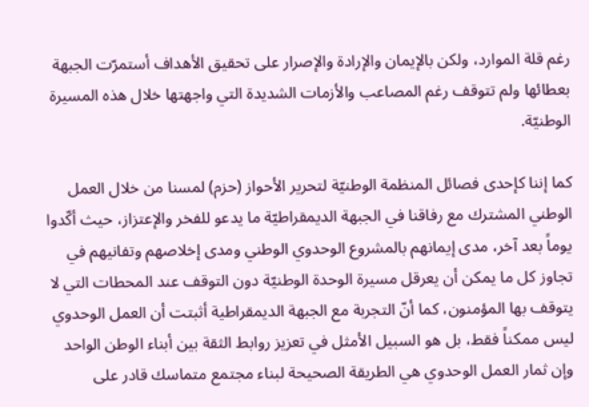رغم قلة الموارد، ولكن بالإيمان والإرادة والإصرار على تحقيق الأهداف أستمرّت الجبهة بعطائها ولم تتوقف رغم المصاعب والأزمات الشديدة التي واجهتها خلال هذه المسيرة الوطنيّة.

كما إننا كإحدى فصائل المنظمة الوطنيّة لتحرير الأحواز (حزم) لمسنا من خلال العمل الوطني المشترك مع رفاقنا في الجبهة الديمقراطيّة ما يدعو للفخر والإعتزاز، حيث أكّدوا يوماً بعد آخر، مدى إيمانهم بالمشروع الوحدوي الوطني ومدى إخلاصهم وتفانيهم في تجاوز كل ما يمكن أن يعرقل مسيرة الوحدة الوطنيّة دون التوقف عند المحطات التي لا يتوقف بها المؤمنون، كما أنّ التجربة مع الجبهة الديمقراطية أثبتت أن العمل الوحدوي ليس ممكناً فقط، بل هو السبيل الأمثل في تعزيز روابط الثقة بين أبناء الوطن الواحد وإن ثمار العمل الوحدوي هي الطريقة الصحيحة لبناء مجتمع متماسك قادر على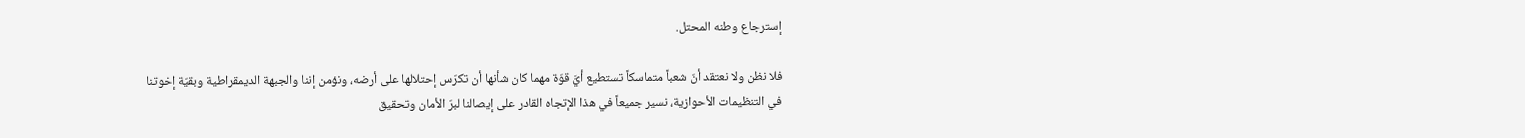إسترجاع وطنه المحتل.

فلا نظن ولا نعتقد أنّ شعباً متماسكاً تستطيع أيَّ قوّة مهما كان شأنها أن تكرّس إحتلالها على أرضه، ونؤمن إننا والجبهة الديمقراطية وبقيّة إخوتنا في التنظيمات الأحوازية، نسير جميعاً في هذا الإتجاه القادر على إيصالنا لبرّ الأمان وتحقيق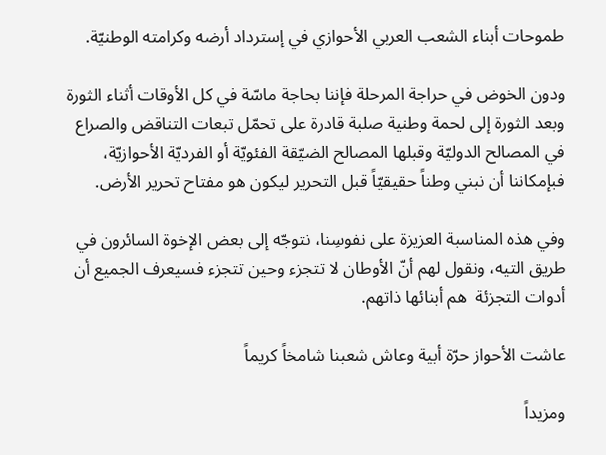طموحات أبناء الشعب العربي الأحوازي في إسترداد أرضه وكرامته الوطنيّة.

ودون الخوض في حراجة المرحلة فإننا بحاجة ماسّة في كل الأوقات أثناء الثورة وبعد الثورة إلى لحمة وطنية صلبة قادرة على تحمّل تبعات التناقض والصراع في المصالح الدوليّة وقبلها المصالح الضيّقة الفئويّة أو الفرديّة الأحوازيّة، فبإمكاننا أن نبني وطناً حقيقيّاً قبل التحرير ليكون هو مفتاح تحرير الأرض.

وفي هذه المناسبة العزيزة على نفوسِنا، نتوجّه إلى بعض الإخوة السائرون في طريق التيه، ونقول لهم أنّ الأوطان لا تتجزء وحين تتجزء فسيعرف الجميع أن أدوات التجزئة  هم أبنائها ذاتهم.

عاشت الأحواز حرّة أبية وعاش شعبنا شامخاً كريماً

ومزيداً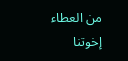من العطاء إخوتنا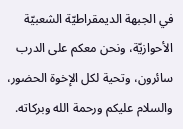في الجبهة الديمقراطيّة الشعبيّة الأحوازيّة، ونحن معكم على الدرب سائرون، وتحية لكل الإخوة الحضور، والسلام عليكم ورحمة الله وبركاته.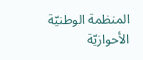المنظمة الوطنيّة الأحوازيّة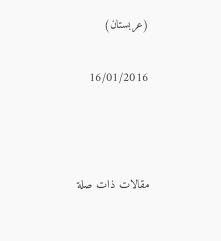(عربستان)

16/01/2016



مقالات ذات صلة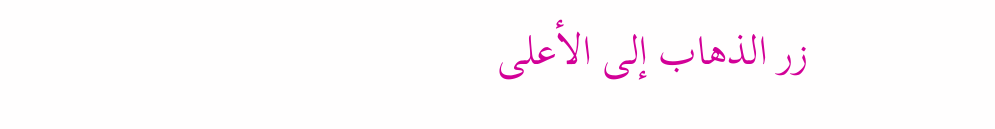زر الذهاب إلى الأعلى